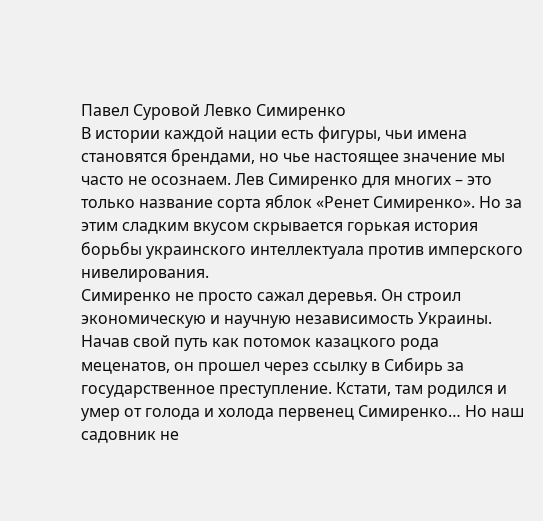Павел Суровой Левко Симиренко
В истории каждой нации есть фигуры, чьи имена становятся брендами, но чье настоящее значение мы часто не осознаем. Лев Симиренко для многих – это только название сорта яблок «Ренет Симиренко». Но за этим сладким вкусом скрывается горькая история борьбы украинского интеллектуала против имперского нивелирования.
Симиренко не просто сажал деревья. Он строил экономическую и научную независимость Украины. Начав свой путь как потомок казацкого рода меценатов, он прошел через ссылку в Сибирь за государственное преступление. Кстати, там родился и умер от голода и холода первенец Симиренко… Но наш садовник не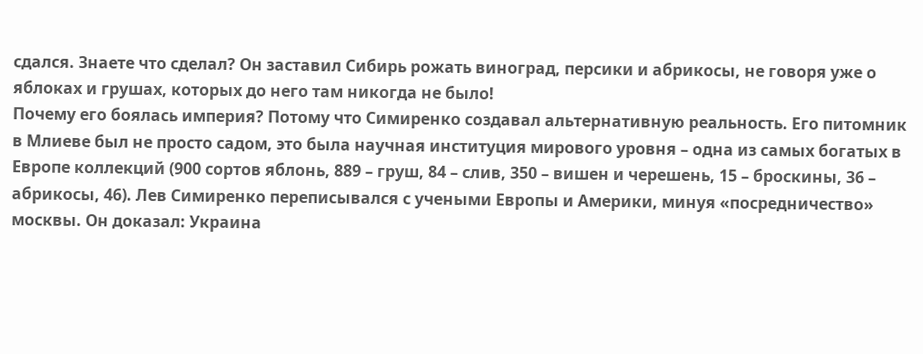сдался. Знаете что сделал? Он заставил Сибирь рожать виноград, персики и абрикосы, не говоря уже о яблоках и грушах, которых до него там никогда не было!
Почему его боялась империя? Потому что Симиренко создавал альтернативную реальность. Его питомник в Млиеве был не просто садом, это была научная институция мирового уровня – одна из самых богатых в Европе коллекций (900 сортов яблонь, 889 – груш, 84 – слив, 350 – вишен и черешень, 15 – броскины, 36 – абрикосы, 46). Лев Симиренко переписывался с учеными Европы и Америки, минуя «посредничество» москвы. Он доказал: Украина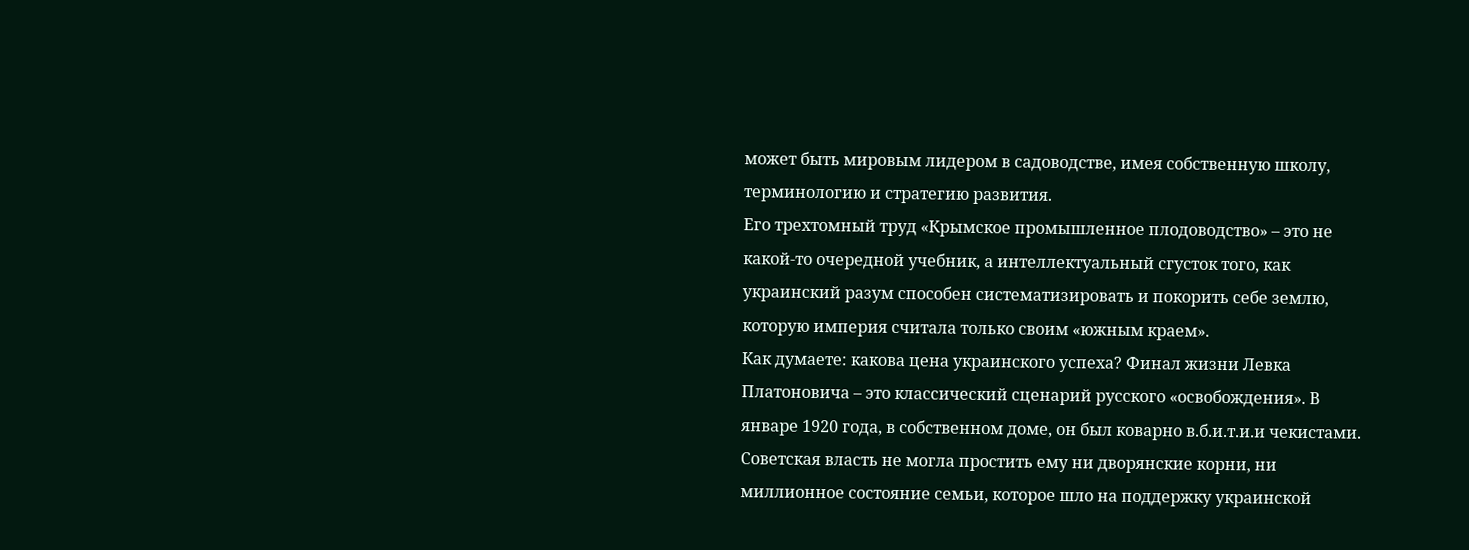может быть мировым лидером в садоводстве, имея собственную школу, терминологию и стратегию развития.
Его трехтомный труд «Крымское промышленное плодоводство» – это не какой-то очередной учебник, а интеллектуальный сгусток того, как украинский разум способен систематизировать и покорить себе землю, которую империя считала только своим «южным краем».
Как думаете: какова цена украинского успеха? Финал жизни Левка Платоновича – это классический сценарий русского «освобождения». В январе 1920 года, в собственном доме, он был коварно в.б.и.т.и.и чекистами. Советская власть не могла простить ему ни дворянские корни, ни миллионное состояние семьи, которое шло на поддержку украинской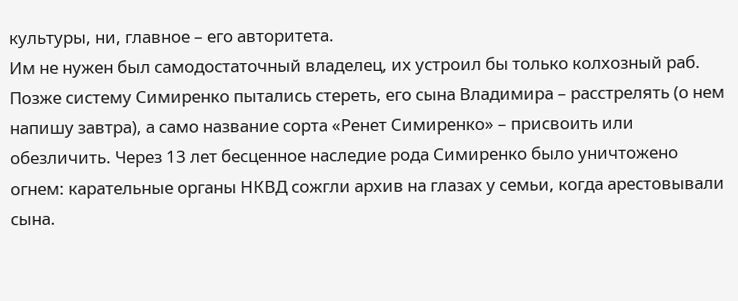культуры, ни, главное – его авторитета.
Им не нужен был самодостаточный владелец, их устроил бы только колхозный раб. Позже систему Симиренко пытались стереть, его сына Владимира – расстрелять (о нем напишу завтра), а само название сорта «Ренет Симиренко» – присвоить или обезличить. Через 13 лет бесценное наследие рода Симиренко было уничтожено огнем: карательные органы НКВД сожгли архив на глазах у семьи, когда арестовывали сына.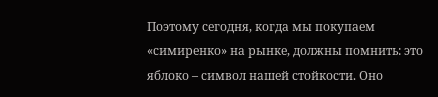Поэтому сегодня, когда мы покупаем «симиренко» на рынке, должны помнить: это яблоко – символ нашей стойкости. Оно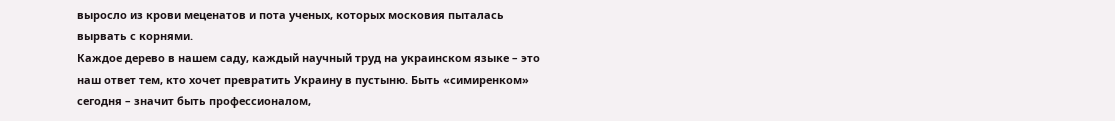выросло из крови меценатов и пота ученых, которых московия пыталась вырвать с корнями.
Каждое дерево в нашем саду, каждый научный труд на украинском языке – это наш ответ тем, кто хочет превратить Украину в пустыню. Быть «симиренком» сегодня – значит быть профессионалом,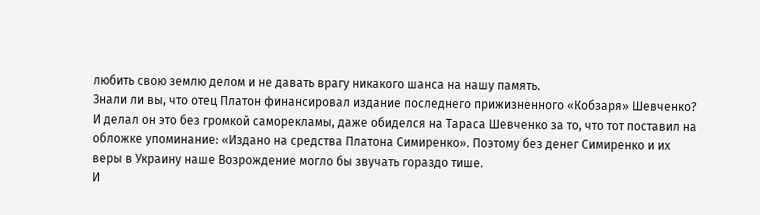любить свою землю делом и не давать врагу никакого шанса на нашу память.
Знали ли вы, что отец Платон финансировал издание последнего прижизненного «Кобзаря» Шевченко? И делал он это без громкой саморекламы, даже обиделся на Тараса Шевченко за то, что тот поставил на обложке упоминание: «Издано на средства Платона Симиренко». Поэтому без денег Симиренко и их веры в Украину наше Возрождение могло бы звучать гораздо тише.
И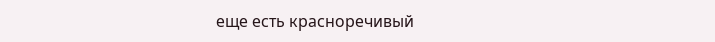еще есть красноречивый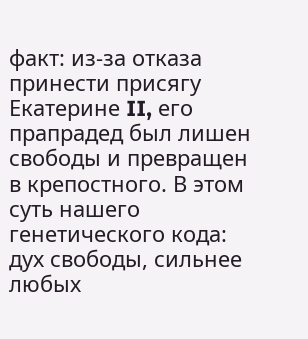факт: из-за отказа принести присягу Екатерине II, его прапрадед был лишен свободы и превращен в крепостного. В этом суть нашего генетического кода: дух свободы, сильнее любых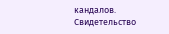кандалов.
Свидетельство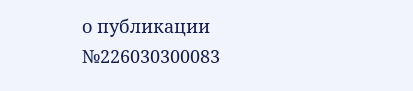о публикации №226030300083